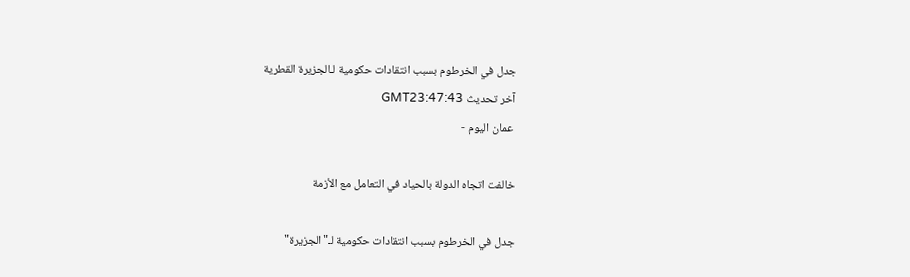جدل في الخرطوم بسبب انتقادات حكومية لـالجزيرة القطرية
آخر تحديث GMT23:47:43
 عمان اليوم -

خالفت اتجاه الدولة بالحياد في التعامل مع الأزمة

جدل في الخرطوم بسبب انتقادات حكومية لـ"الجزيرة"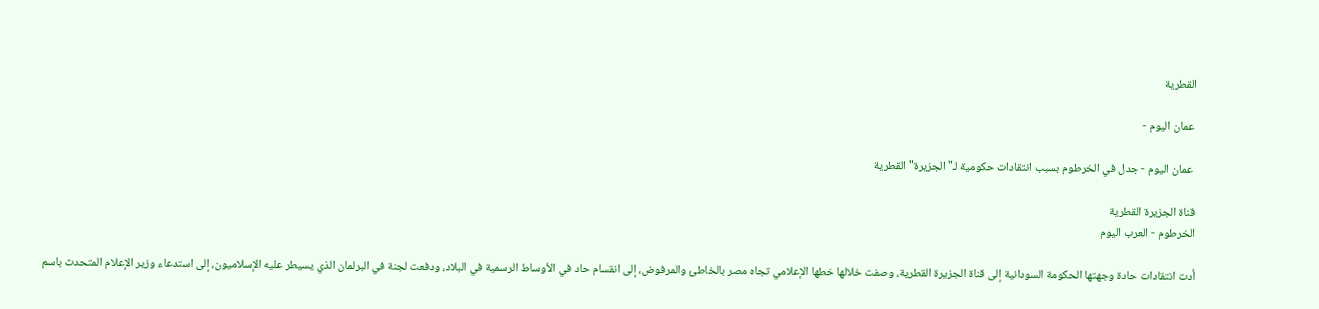القطرية

 عمان اليوم -

 عمان اليوم - جدل في الخرطوم بسبب انتقادات حكومية لـ"الجزيرة" القطرية

قناة الجزيرة القطرية
الخرطوم - العرب اليوم

أدت انتقادات حادة وجهتها الحكومة السودانية إلى قناة الجزيرة القطرية، وصفت خلالها خطها الإعلامي تجاه مصر بالخاطئ والمرفوض، إلى انقسام حاد في الأوساط الرسمية في البلاد، ودفعت لجنة في البرلمان الذي يسيطر عليه الإسلاميون، إلى استدعاء وزير الإعلام المتحدث باسم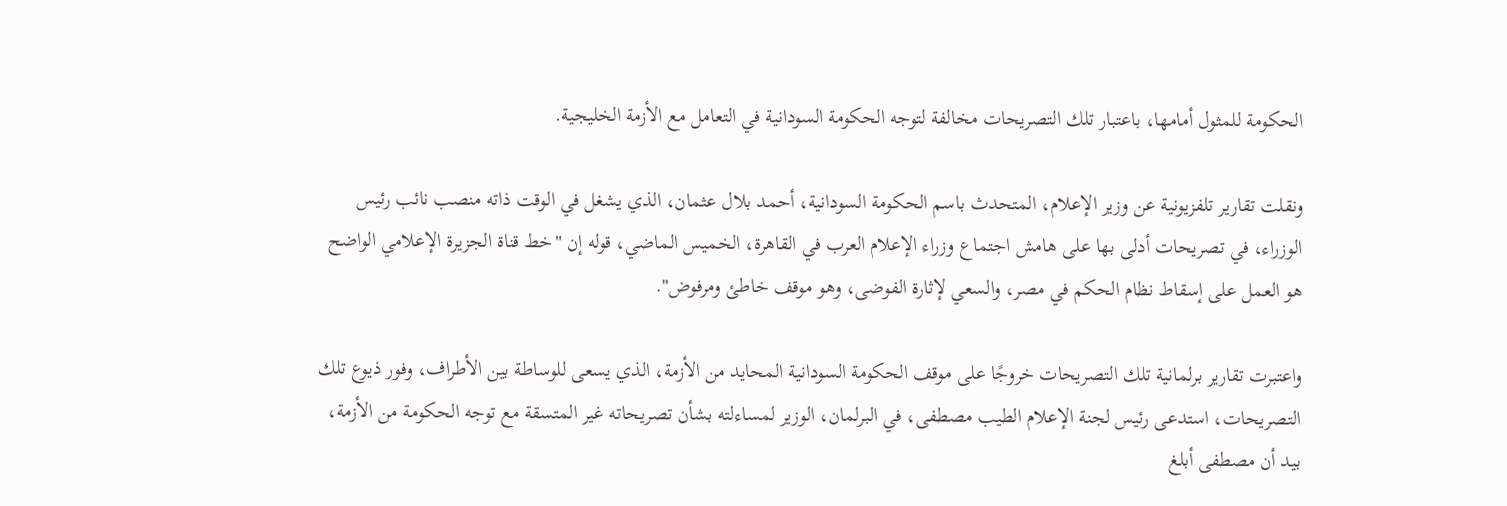الحكومة للمثول أمامها، باعتبار تلك التصريحات مخالفة لتوجه الحكومة السودانية في التعامل مع الأزمة الخليجية.

ونقلت تقارير تلفزيونية عن وزير الإعلام، المتحدث باسم الحكومة السودانية، أحمد بلال عثمان، الذي يشغل في الوقت ذاته منصب نائب رئيس الوزراء، في تصريحات أدلى بها على هامش اجتماع وزراء الإعلام العرب في القاهرة، الخميس الماضي، قوله إن "خط قناة الجزيرة الإعلامي الواضح هو العمل على إسقاط نظام الحكم في مصر، والسعي لإثارة الفوضى، وهو موقف خاطئ ومرفوض".

واعتبرت تقارير برلمانية تلك التصريحات خروجًا على موقف الحكومة السودانية المحايد من الأزمة، الذي يسعى للوساطة بين الأطراف، وفور ذيوع تلك التصريحات، استدعى رئيس لجنة الإعلام الطيب مصطفى، في البرلمان، الوزير لمساءلته بشأن تصريحاته غير المتسقة مع توجه الحكومة من الأزمة، بيد أن مصطفى أبلغ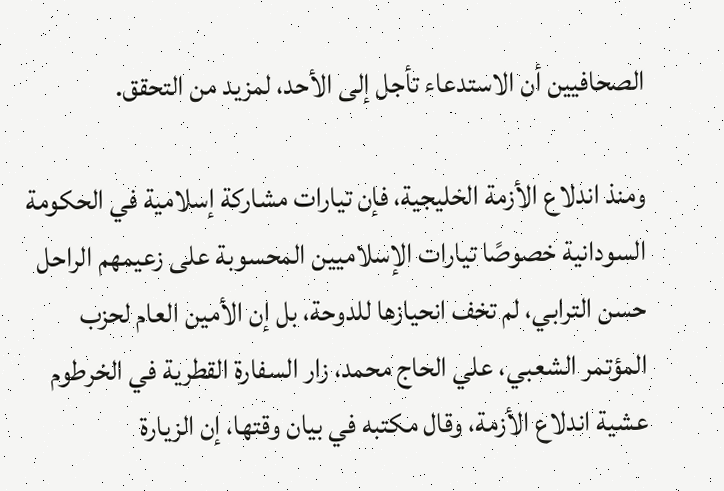الصحافيين أن الاستدعاء تأجل إلى الأحد، لمزيد من التحقق.

ومنذ اندلاع الأزمة الخليجية، فإن تيارات مشاركة إسلامية في الحكومة السودانية خصوصًا تيارات الإسلاميين المحسوبة على زعيمهم الراحل حسن الترابي، لم تخف انحيازها للدوحة، بل إن الأمين العام لحزب المؤتمر الشعبي، علي الحاج محمد، زار السفارة القطرية في الخرطوم عشية اندلاع الأزمة، وقال مكتبه في بيان وقتها، إن الزيارة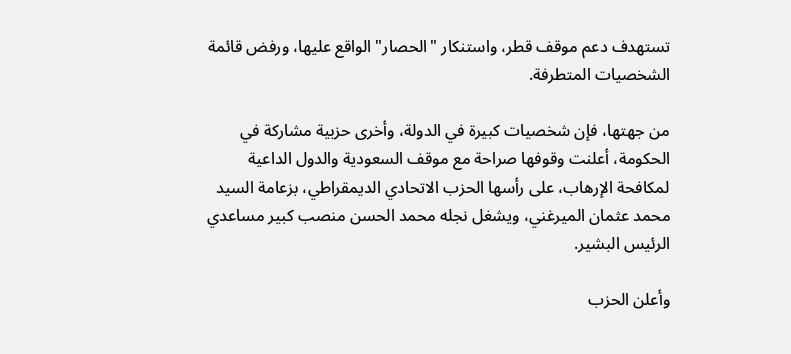تستهدف دعم موقف قطر، واستنكار "الحصار" الواقع عليها، ورفض قائمة الشخصيات المتطرفة.

من جهتها، فإن شخصيات كبيرة في الدولة، وأخرى حزبية مشاركة في الحكومة، أعلنت وقوفها صراحة مع موقف السعودية والدول الداعية لمكافحة الإرهاب، على رأسها الحزب الاتحادي الديمقراطي، بزعامة السيد محمد عثمان الميرغني، ويشغل نجله محمد الحسن منصب كبير مساعدي الرئيس البشير.

وأعلن الحزب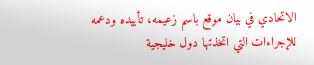الاتحادي في بيان موقع باسم زعيمه، تأييده ودعمه للإجراءات التي اتخذتها دول خليجية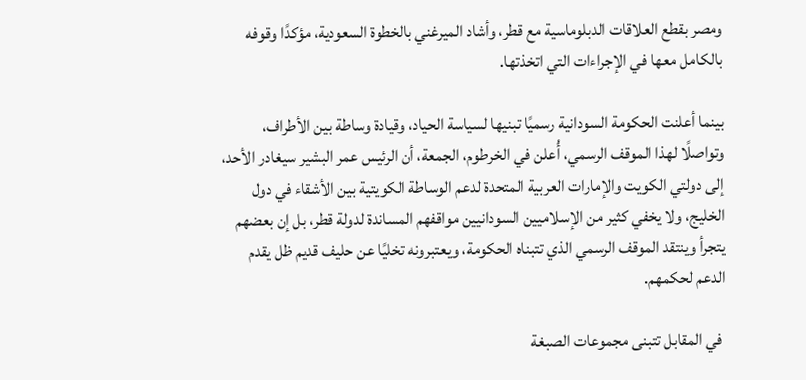ومصر بقطع العلاقات الدبلوماسية مع قطر، وأشاد الميرغني بالخطوة السعودية، مؤكدًا وقوفه بالكامل معها في الإجراءات التي اتخذتها.

بينما أعلنت الحكومة السودانية رسميًا تبنيها لسياسة الحياد، وقيادة وساطة بين الأطراف، وتواصلًا لهذا الموقف الرسمي، أُعلن في الخرطوم، الجمعة، أن الرئيس عمر البشير سيغادر الأحد، إلى دولتي الكويت والإمارات العربية المتحدة لدعم الوساطة الكويتية بين الأشقاء في دول الخليج، ولا يخفي كثير من الإسلاميين السودانيين مواقفهم المساندة لدولة قطر، بل إن بعضهم يتجرأ وينتقد الموقف الرسمي الذي تتبناه الحكومة، ويعتبرونه تخليًا عن حليف قديم ظل يقدم الدعم لحكمهم.

 في المقابل تتبنى مجموعات الصبغة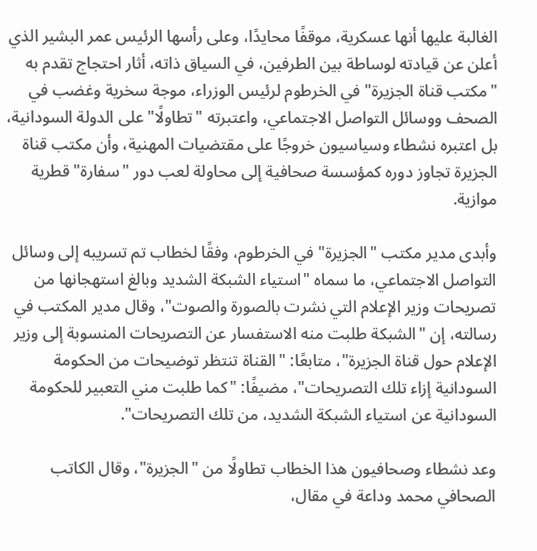الغالبة عليها أنها عسكرية، موقفًا محايدًا، وعلى رأسها الرئيس عمر البشير الذي أعلن عن قيادته لوساطة بين الطرفين، في السياق ذاته، أثار احتجاج تقدم به "مكتب قناة الجزيرة" في الخرطوم لرئيس الوزراء، موجة سخرية وغضب في الصحف ووسائل التواصل الاجتماعي، واعتبرته "تطاولًا" على الدولة السودانية، بل اعتبره نشطاء وسياسيون خروجًا على مقتضيات المهنية، وأن مكتب قناة الجزيرة تجاوز دوره كمؤسسة صحافية إلى محاولة لعب دور "سفارة" قطرية موازية.

وأبدى مدير مكتب "الجزيرة" في الخرطوم، وفقًا لخطاب تم تسريبه إلى وسائل التواصل الاجتماعي، ما سماه "استياء الشبكة الشديد وبالغ استهجانها من تصريحات وزير الإعلام التي نشرت بالصورة والصوت"، وقال مدير المكتب في رسالته، إن "الشبكة طلبت منه الاستفسار عن التصريحات المنسوبة إلى وزير الإعلام حول قناة الجزيرة"، متابعًا: "القناة تنتظر توضيحات من الحكومة السودانية إزاء تلك التصريحات"، مضيفًا: "كما طلبت مني التعبير للحكومة السودانية عن استياء الشبكة الشديد، من تلك التصريحات".

وعد نشطاء وصحافيون هذا الخطاب تطاولًا من "الجزيرة"، وقال الكاتب الصحافي محمد وداعة في مقال،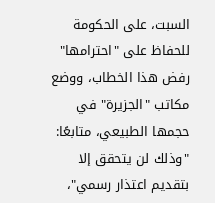السبت، على الحكومة للحفاظ على "احترامها" رفض هذا الخطاب، ووضع مكاتب "الجزيرة" في حجمها الطبيعي، متابعًا: "وذلك لن يتحقق إلا بتقديم اعتذار رسمي"،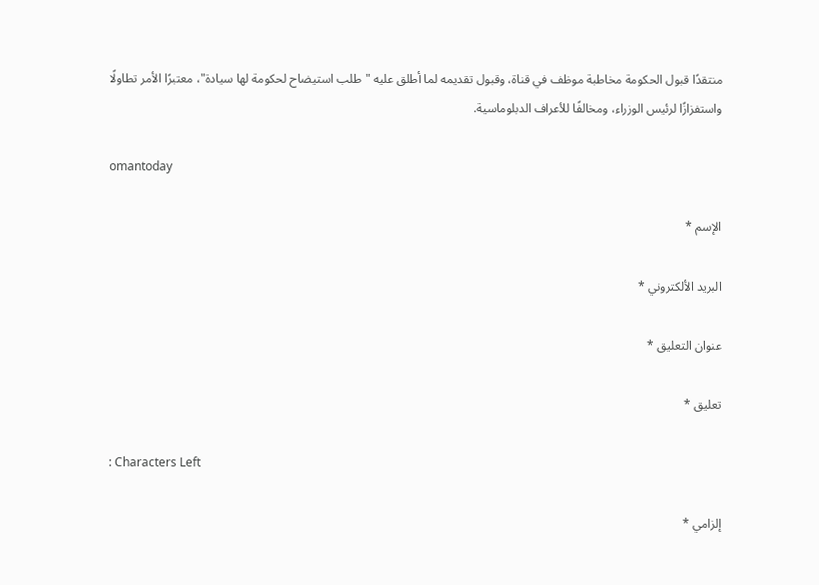منتقدًا قبول الحكومة مخاطبة موظف في قناة، وقبول تقديمه لما أطلق عليه "طلب استيضاح لحكومة لها سيادة"، معتبرًا الأمر تطاولًا واستفزازًا لرئيس الوزراء، ومخالفًا للأعراف الدبلوماسية.

omantoday

الإسم *

البريد الألكتروني *

عنوان التعليق *

تعليق *

: Characters Left

إلزامي *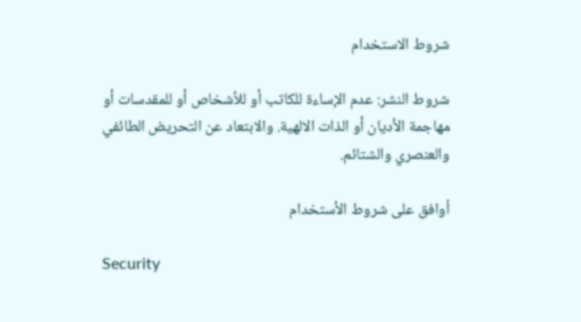شروط الاستخدام

شروط النشر: عدم الإساءة للكاتب أو للأشخاص أو للمقدسات أو مهاجمة الأديان أو الذات الالهية. والابتعاد عن التحريض الطائفي والعنصري والشتائم.

اُوافق على شروط الأستخدام

Security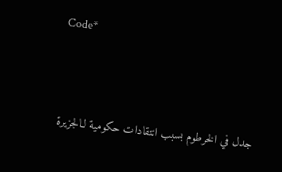Code*



جدل في الخرطوم بسبب انتقادات حكومية لـالجزيرة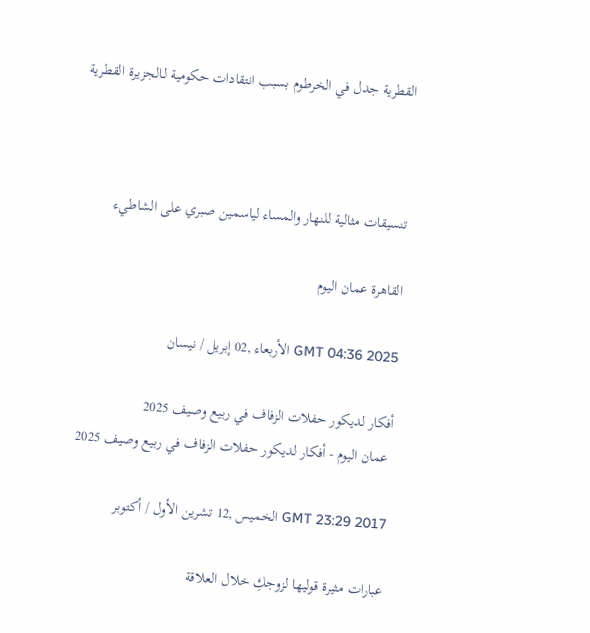القطرية جدل في الخرطوم بسبب انتقادات حكومية لـالجزيرة القطرية



تنسيقات مثالية للنهار والمساء لياسمين صبري على الشاطيء

القاهرة عمان اليوم

GMT 04:36 2025 الأربعاء ,02 إبريل / نيسان

أفكار لديكور حفلات الزفاف في ربيع وصيف 2025
 عمان اليوم - أفكار لديكور حفلات الزفاف في ربيع وصيف 2025

GMT 23:29 2017 الخميس ,12 تشرين الأول / أكتوبر

عبارات مثيرة قوليها لزوجكِ خلال العلاقة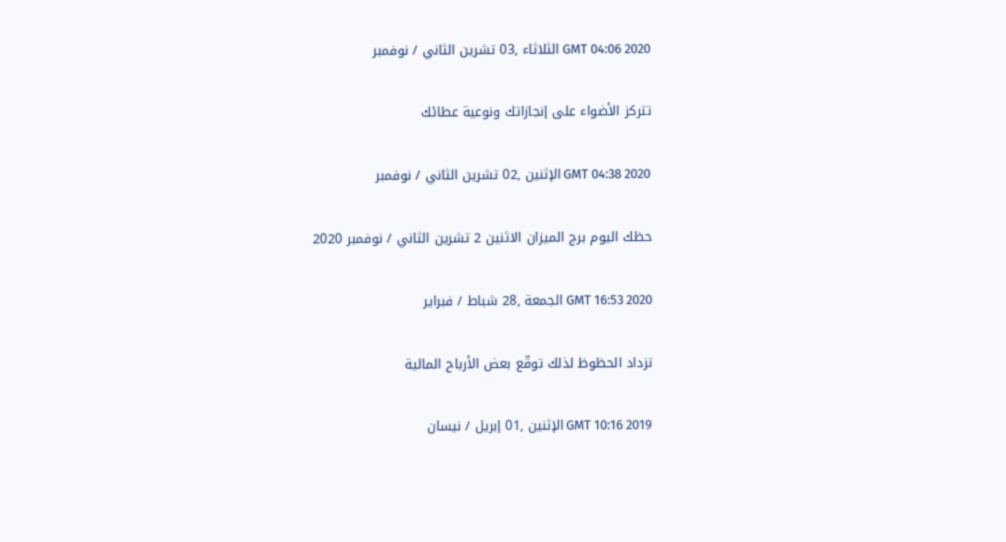GMT 04:06 2020 الثلاثاء ,03 تشرين الثاني / نوفمبر

تتركز الأضواء على إنجازاتك ونوعية عطائك

GMT 04:38 2020 الإثنين ,02 تشرين الثاني / نوفمبر

حظك اليوم برج الميزان الاثنين 2 تشرين الثاني / نوفمبر 2020

GMT 16:53 2020 الجمعة ,28 شباط / فبراير

تزداد الحظوظ لذلك توقّع بعض الأرباح المالية

GMT 10:16 2019 الإثنين ,01 إبريل / نيسان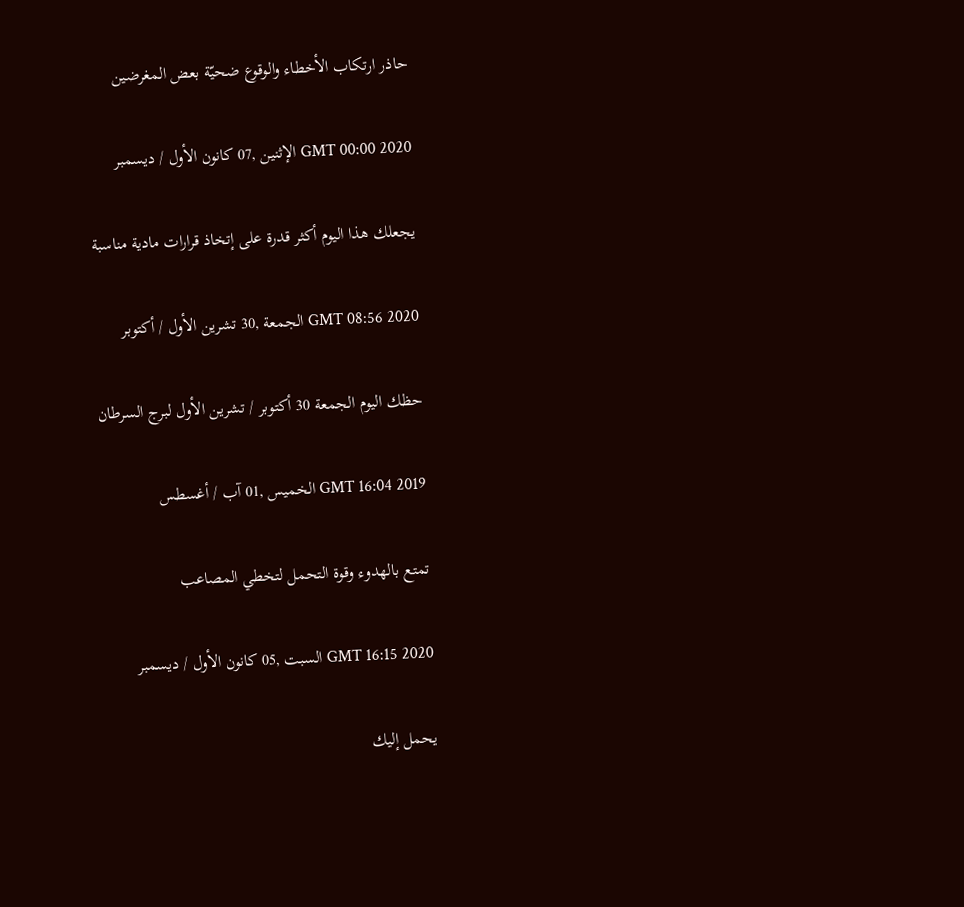حاذر ارتكاب الأخطاء والوقوع ضحيّة بعض المغرضين

GMT 00:00 2020 الإثنين ,07 كانون الأول / ديسمبر

يجعلك هذا اليوم أكثر قدرة على إتخاذ قرارات مادية مناسبة

GMT 08:56 2020 الجمعة ,30 تشرين الأول / أكتوبر

حظك اليوم الجمعة 30 أكتوبر / تشرين الأول لبرج السرطان

GMT 16:04 2019 الخميس ,01 آب / أغسطس

تمتع بالهدوء وقوة التحمل لتخطي المصاعب

GMT 16:15 2020 السبت ,05 كانون الأول / ديسمبر

يحمل إليك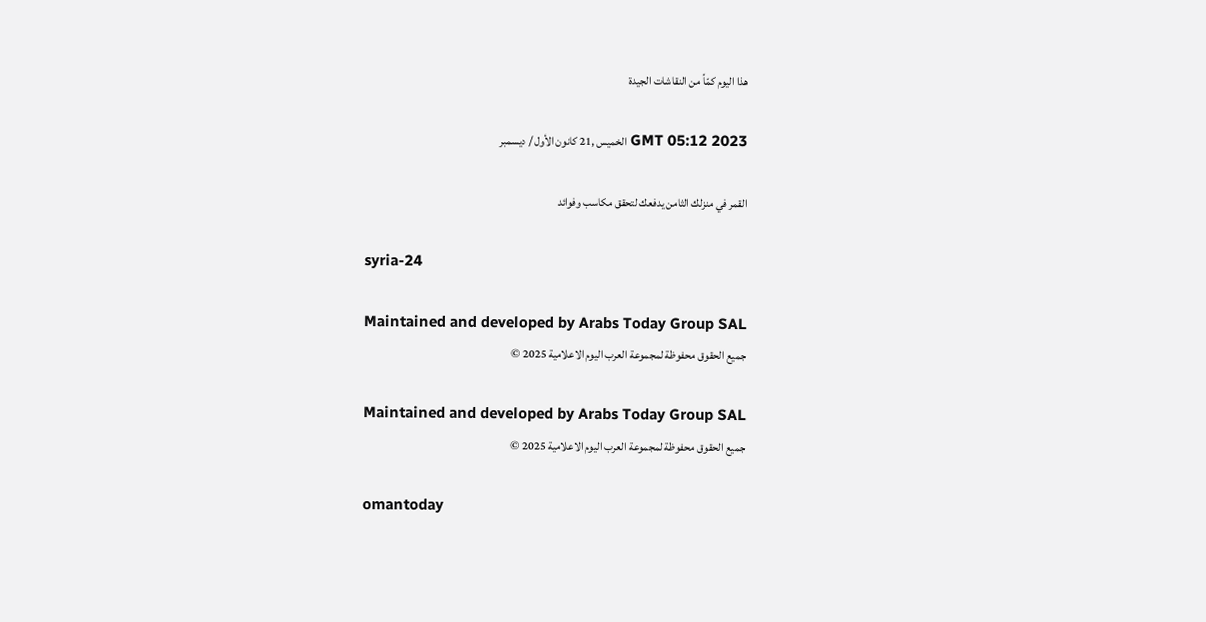هذا اليوم كمّاً من النقاشات الجيدة

GMT 05:12 2023 الخميس ,21 كانون الأول / ديسمبر

القمر في منزلك الثامن يدفعك لتحقق مكاسب وفوائد

syria-24

Maintained and developed by Arabs Today Group SAL
جميع الحقوق محفوظة لمجموعة العرب اليوم الاعلامية 2025 ©

Maintained and developed by Arabs Today Group SAL
جميع الحقوق محفوظة لمجموعة العرب اليوم الاعلامية 2025 ©

omantoday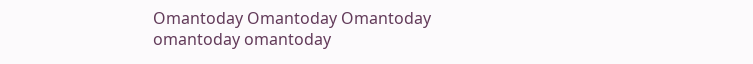Omantoday Omantoday Omantoday
omantoday omantoday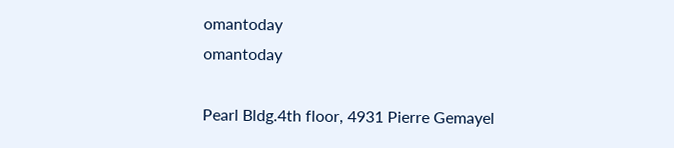omantoday
omantoday

Pearl Bldg.4th floor, 4931 Pierre Gemayel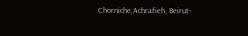Chorniche,Achrafieh, Beirut-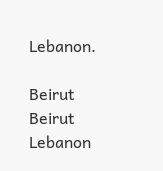Lebanon.

Beirut Beirut Lebanon